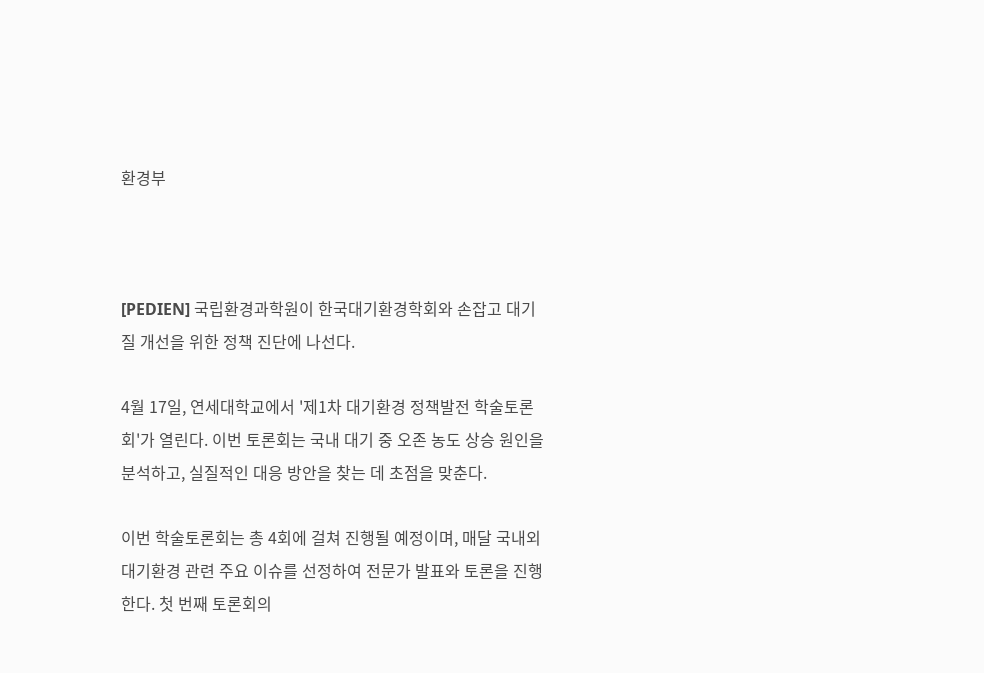환경부



[PEDIEN] 국립환경과학원이 한국대기환경학회와 손잡고 대기질 개선을 위한 정책 진단에 나선다.

4월 17일, 연세대학교에서 '제1차 대기환경 정책발전 학술토론회'가 열린다. 이번 토론회는 국내 대기 중 오존 농도 상승 원인을 분석하고, 실질적인 대응 방안을 찾는 데 초점을 맞춘다.

이번 학술토론회는 총 4회에 걸쳐 진행될 예정이며, 매달 국내외 대기환경 관련 주요 이슈를 선정하여 전문가 발표와 토론을 진행한다. 첫 번째 토론회의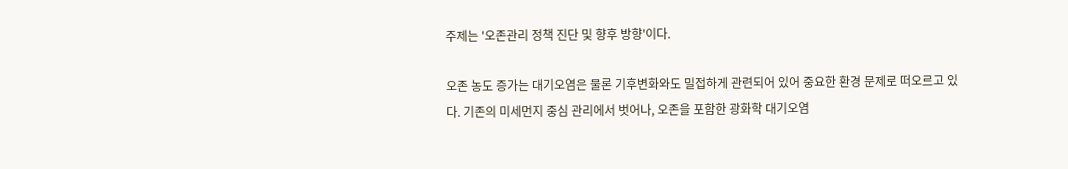주제는 '오존관리 정책 진단 및 향후 방향'이다.

오존 농도 증가는 대기오염은 물론 기후변화와도 밀접하게 관련되어 있어 중요한 환경 문제로 떠오르고 있다. 기존의 미세먼지 중심 관리에서 벗어나, 오존을 포함한 광화학 대기오염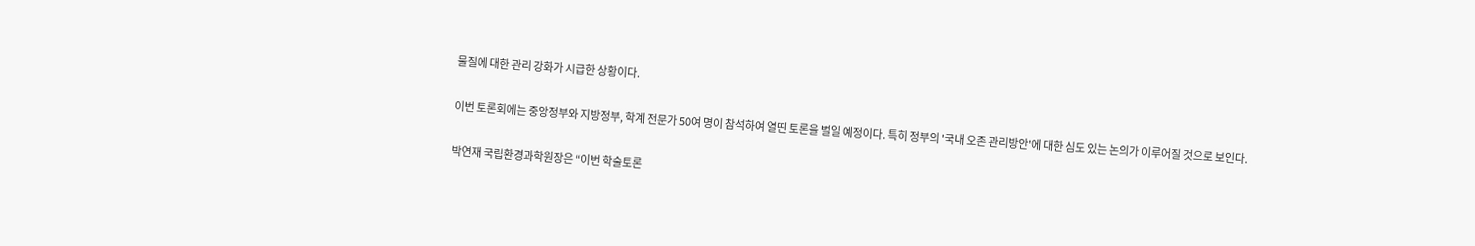물질에 대한 관리 강화가 시급한 상황이다.

이번 토론회에는 중앙정부와 지방정부, 학계 전문가 50여 명이 참석하여 열띤 토론을 벌일 예정이다. 특히 정부의 '국내 오존 관리방안'에 대한 심도 있는 논의가 이루어질 것으로 보인다.

박연재 국립환경과학원장은 “이번 학술토론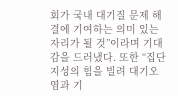회가 국내 대기질 문제 해결에 기여하는 의미 있는 자리가 될 것”이라며 기대감을 드러냈다. 또한 “집단지성의 힘을 빌려 대기오염과 기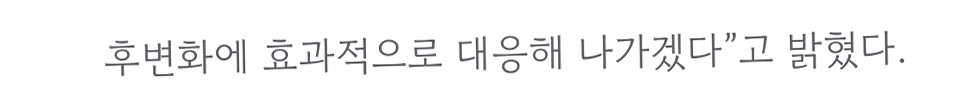후변화에 효과적으로 대응해 나가겠다”고 밝혔다.